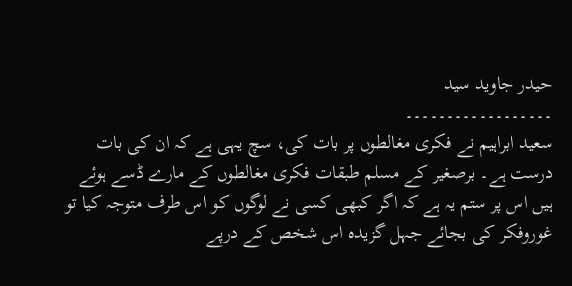حیدر جاوید سید
۔۔۔۔۔۔۔۔۔۔۔۔۔۔۔۔۔۔
سعید ابراہیم نے فکری مغالطوں پر بات کی، سچ یہی ہے کہ ان کی بات درست ہے۔ برصغیر کے مسلم طبقات فکری مغالطوں کے مارے ڈسے ہوئے ہیں اس پر ستم یہ ہے کہ اگر کبھی کسی نے لوگوں کو اس طرف متوجہ کیا تو غوروفکر کی بجائے جہل گزیدہ اس شخص کے درپے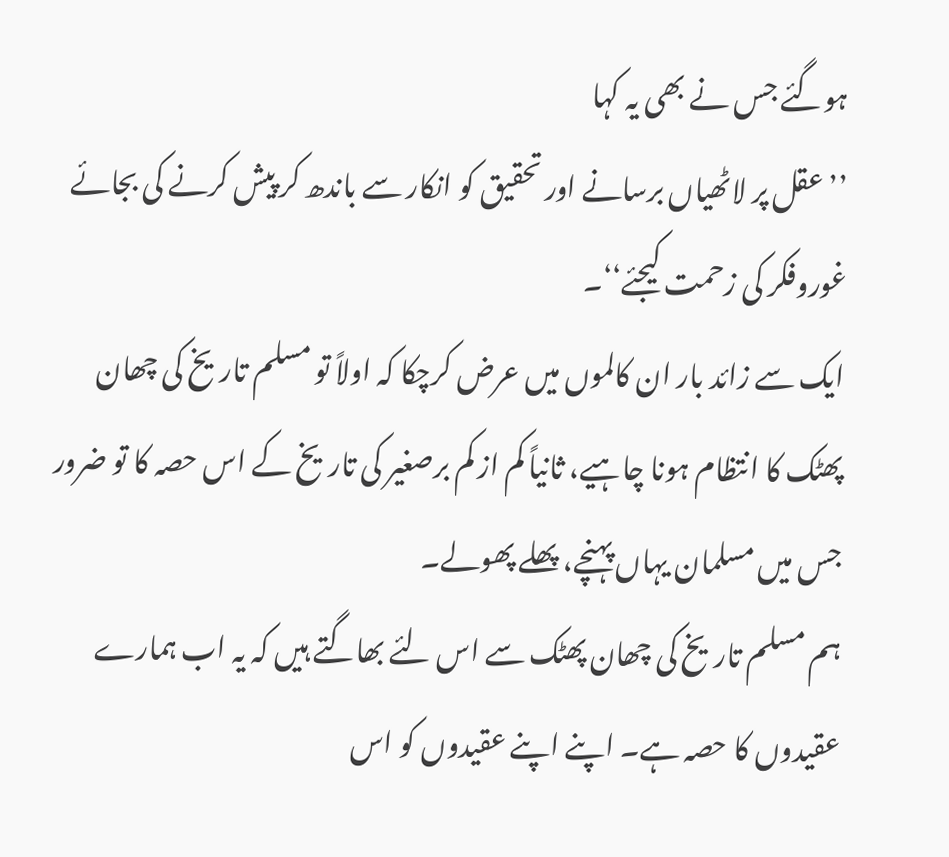ہوگئے جس نے بھی یہ کہا
’’عقل پر لاٹھیاں برسانے اور تحقیق کو انکار سے باندھ کر پیش کرنے کی بجائے غوروفکر کی زحمت کیجئے‘‘۔
ایک سے زائد بار ان کالموں میں عرض کرچکا کہ اولاً تو مسلم تاریخ کی چھان پھٹک کا انتظام ہونا چاہیے، ثانیاً کم از کم برصغیر کی تاریخ کے اس حصہ کا تو ضرور جس میں مسلمان یہاں پہنچے، پھلے پھولے۔
ہم مسلم تاریخ کی چھان پھٹک سے اس لئے بھاگتے ہیں کہ یہ اب ہمارے عقیدوں کا حصہ ہے۔ اپنے اپنے عقیدوں کو اس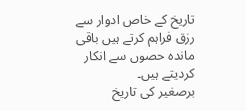تاریخ کے خاص ادوار سے رزق فراہم کرتے ہیں باقی ماندہ حصوں سے انکار کردیتے ہیں۔
برصغیر کی تاریخ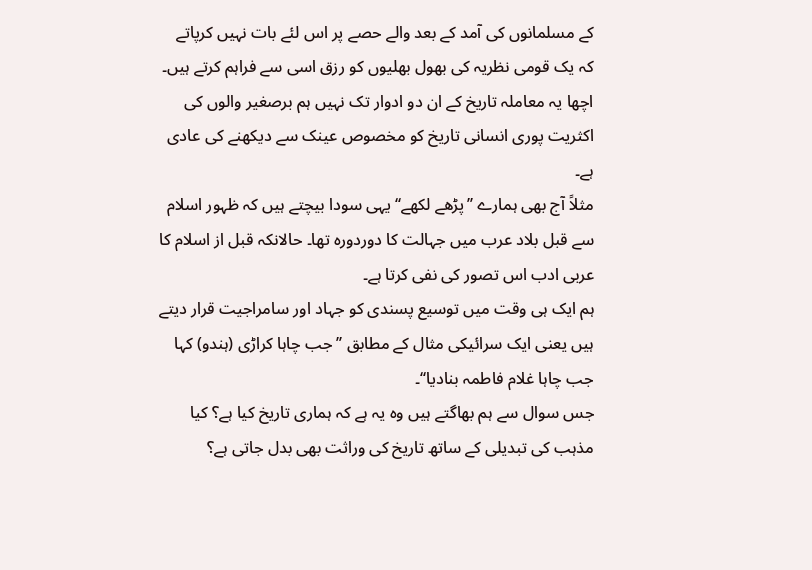کے مسلمانوں کی آمد کے بعد والے حصے پر اس لئے بات نہیں کرپاتے کہ یک قومی نظریہ کی بھول بھلیوں کو رزق اسی سے فراہم کرتے ہیں۔
اچھا یہ معاملہ تاریخ کے ان دو ادوار تک نہیں ہم برصغیر والوں کی اکثریت پوری انسانی تاریخ کو مخصوص عینک سے دیکھنے کی عادی ہے۔
مثلاً آج بھی ہمارے ’’پڑھے لکھے‘‘ یہی سودا بیچتے ہیں کہ ظہور اسلام سے قبل بلاد عرب میں جہالت کا دوردورہ تھا۔ حالانکہ قبل از اسلام کا عربی ادب اس تصور کی نفی کرتا ہے۔
ہم ایک ہی وقت میں توسیع پسندی کو جہاد اور سامراجیت قرار دیتے ہیں یعنی ایک سرائیکی مثال کے مطابق ’’جب چاہا کراڑی (ہندو) کہا جب چاہا غلام فاطمہ بنادیا‘‘۔
جس سوال سے ہم بھاگتے ہیں وہ یہ ہے کہ ہماری تاریخ کیا ہے؟ کیا مذہب کی تبدیلی کے ساتھ تاریخ کی وراثت بھی بدل جاتی ہے؟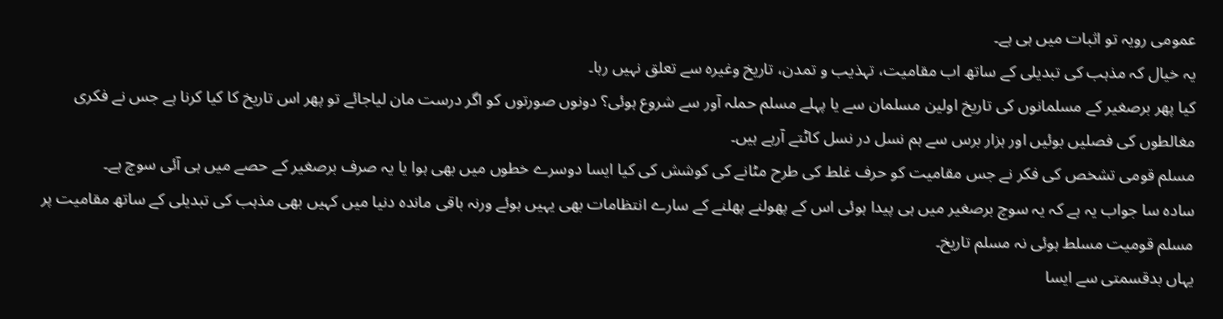عمومی رویہ تو اثبات میں ہی ہے۔
یہ خیال کہ مذہب کی تبدیلی کے ساتھ اب مقامیت، تہذیب و تمدن، تاریخ وغیرہ سے تعلق نہیں رہا۔
کیا پھر برصغیر کے مسلمانوں کی تاریخ اولین مسلمان سے یا پہلے مسلم حملہ آور سے شروع ہوئی؟ دونوں صورتوں کو اگر درست مان لیاجائے تو پھر اس تاریخ کا کیا کرنا ہے جس نے فکری مغالطوں کی فصلیں بوئیں اور ہزار برس سے ہم نسل در نسل کاٹتے آرہے ہیں۔
مسلم قومی تشخص کی فکر نے جس مقامیت کو حرف غلط کی طرح مٹانے کی کوشش کی کیا ایسا دوسرے خطوں میں بھی ہوا یا یہ صرف برصغیر کے حصے میں ہی آئی سوچ ہے۔
سادہ سا جواب یہ ہے کہ یہ سوچ برصغیر میں ہی پیدا ہوئی اس کے پھولنے پھلنے کے سارے انتظامات بھی یہیں ہوئے ورنہ باقی ماندہ دنیا میں کہیں بھی مذہب کی تبدیلی کے ساتھ مقامیت پر مسلم قومیت مسلط ہوئی نہ مسلم تاریخ۔
یہاں بدقسمتی سے ایسا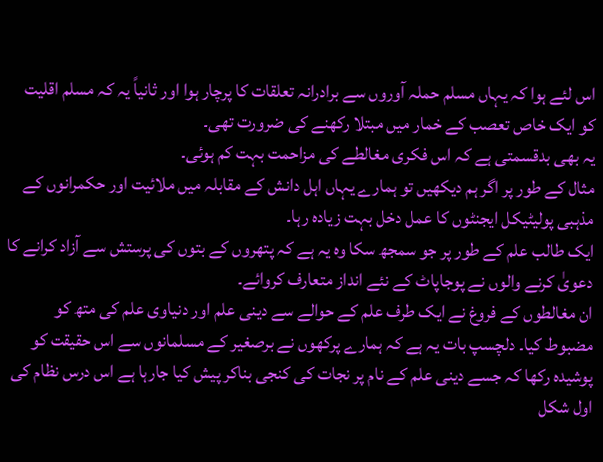اس لئے ہوا کہ یہاں مسلم حملہ آوروں سے برادرانہ تعلقات کا پرچار ہوا اور ثانیاً یہ کہ مسلم اقلیت کو ایک خاص تعصب کے خمار میں مبتلا رکھنے کی ضرورت تھی۔
یہ بھی بدقسمتی ہے کہ اس فکری مغالطے کی مزاحمت بہت کم ہوئی۔
مثال کے طور پر اگر ہم دیکھیں تو ہمارے یہاں اہل دانش کے مقابلہ میں ملائیت اور حکمرانوں کے مذہبی پولیٹیکل ایجنٹوں کا عمل دخل بہت زیادہ رہا۔
ایک طالب علم کے طور پر جو سمجھ سکا وہ یہ ہے کہ پتھروں کے بتوں کی پرستش سے آزاد کرانے کا دعویٰ کرنے والوں نے پوجاپاٹ کے نئے انداز متعارف کروائے۔
ان مغالطوں کے فروغ نے ایک طرف علم کے حوالے سے دینی علم اور دنیاوی علم کی متھ کو مضبوط کیا۔ دلچسپ بات یہ ہے کہ ہمارے پرکھوں نے برصغیر کے مسلمانوں سے اس حقیقت کو پوشیدہ رکھا کہ جسے دینی علم کے نام پر نجات کی کنجی بناکر پیش کیا جارہا ہے اس درس نظام کی اول شکل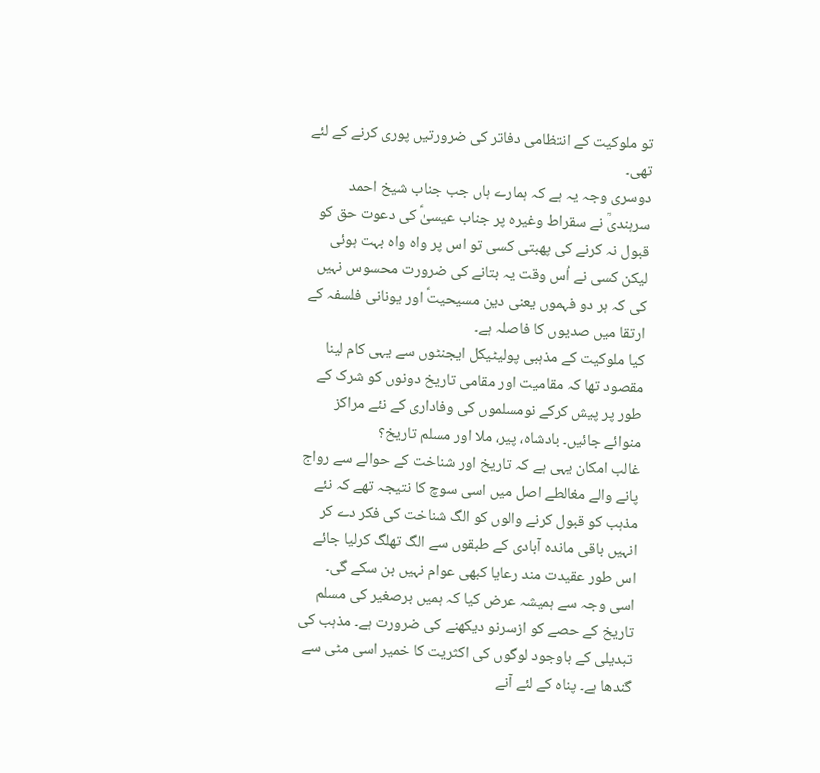تو ملوکیت کے انتظامی دفاتر کی ضرورتیں پوری کرنے کے لئے تھی۔
دوسری وجہ یہ ہے کہ ہمارے ہاں جب جناب شیخ احمد سرہندیؒ نے سقراط وغیرہ پر جناب عیسیٰؑ کی دعوت حق کو قبول نہ کرنے کی پھبتی کسی تو اس پر واہ واہ بہت ہوئی لیکن کسی نے اُس وقت یہ بتانے کی ضرورت محسوس نہیں کی کہ ہر دو فہموں یعنی دین مسیحیتؑ اور یونانی فلسفہ کے ارتقا میں صدیوں کا فاصلہ ہے۔
کیا ملوکیت کے مذہبی پولیٹیکل ایجنٹوں سے یہی کام لینا مقصود تھا کہ مقامیت اور مقامی تاریخ دونوں کو شرک کے طور پر پیش کرکے نومسلموں کی وفاداری کے نئے مراکز منوائے جائیں۔ بادشاہ، پیر، ملا اور مسلم تاریخ؟
غالب امکان یہی ہے کہ تاریخ اور شناخت کے حوالے سے رواج پانے والے مغالطے اصل میں اسی سوچ کا نتیجہ تھے کہ نئے مذہب کو قبول کرنے والوں کو الگ شناخت کی فکر دے کر انہیں باقی ماندہ آبادی کے طبقوں سے الگ تھلگ کرلیا جائے اس طور عقیدت مند رعایا کبھی عوام نہیں بن سکے گی۔
اسی وجہ سے ہمیشہ عرض کیا کہ ہمیں برصغیر کی مسلم تاریخ کے حصے کو ازسرنو دیکھنے کی ضرورت ہے۔ مذہب کی تبدیلی کے باوجود لوگوں کی اکثریت کا خمیر اسی مٹی سے گندھا ہے۔ پناہ کے لئے آنے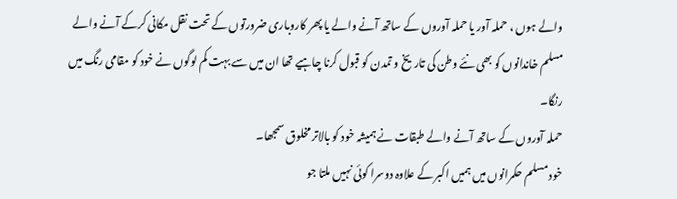والے ہوں ، حملہ آور یا حملہ آوروں کے ساتھ آنے والے یا پھر کاروباری ضرورتوں کے تحت نقل مکانی کرکے آنے والے مسلم خاندانوں کو بھی نئے وطن کی تاریخ و تمدن کو قبول کرنا چاہیے تھا ان میں سے بہت کم لوگوں نے خود کو مقامی رنگ میں رنگا۔
حملہ آوروں کے ساتھ آنے والے طبقات نے ہمیشہ خود کو بالاتر مخلوق سمجھا۔
خود مسلم حکمرانوں میں ہمیں اکبر کے علاوہ دوسرا کوئی نہیں ملتا جو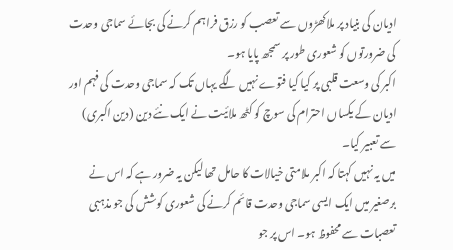ادیان کی بنیاد پر ملاکھڑوں سے تعصب کو رزق فراہم کرنے کی بجائے سماجی وحدت کی ضرورتوں کو شعوری طور پر سمجھ پایا ہو۔
اکبر کی وسعت قلبی پر کیا کیا فتوے نہیں لگے یہاں تک کہ سماجی وحدت کی فہم اور ادیان کے یکساں احترام کی سوچ کو کٹھ ملائیت نے ایک نئے دین (دین اکبری) سے تعبیر کیا۔
میں یہ نہیں کہتا کہ اکبر ملامتی خیالات کا حامل تھا لیکن یہ ضرور ہے کہ اس نے برصغیر میں ایک ایسی سماجی وحدت قائم کرنے کی شعوری کوشش کی جو مذہبی تعصبات سے محفوظ ہو۔ اس پر جو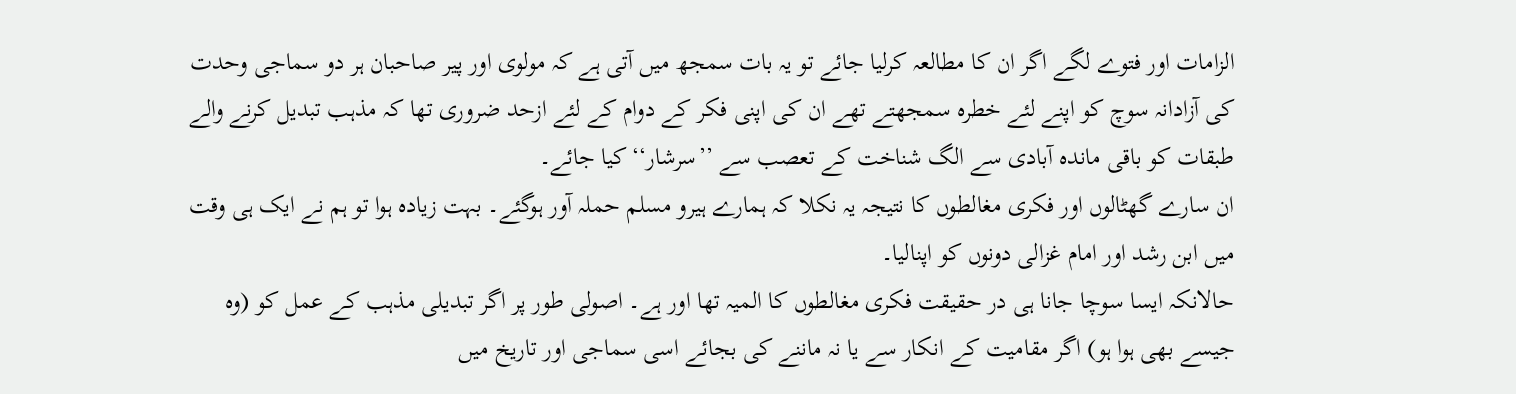الزامات اور فتوے لگے اگر ان کا مطالعہ کرلیا جائے تو یہ بات سمجھ میں آتی ہے کہ مولوی اور پیر صاحبان ہر دو سماجی وحدت کی آزادانہ سوچ کو اپنے لئے خطرہ سمجھتے تھے ان کی اپنی فکر کے دوام کے لئے ازحد ضروری تھا کہ مذہب تبدیل کرنے والے طبقات کو باقی ماندہ آبادی سے الگ شناخت کے تعصب سے ’’سرشار‘‘ کیا جائے۔
ان سارے گھٹالوں اور فکری مغالطوں کا نتیجہ یہ نکلا کہ ہمارے ہیرو مسلم حملہ آور ہوگئے۔ بہت زیادہ ہوا تو ہم نے ایک ہی وقت میں ابن رشد اور امام غزالی دونوں کو اپنالیا۔
حالانکہ ایسا سوچا جانا ہی در حقیقت فکری مغالطوں کا المیہ تھا اور ہے۔ اصولی طور پر اگر تبدیلی مذہب کے عمل کو (وہ جیسے بھی ہوا ہو) اگر مقامیت کے انکار سے یا نہ ماننے کی بجائے اسی سماجی اور تاریخ میں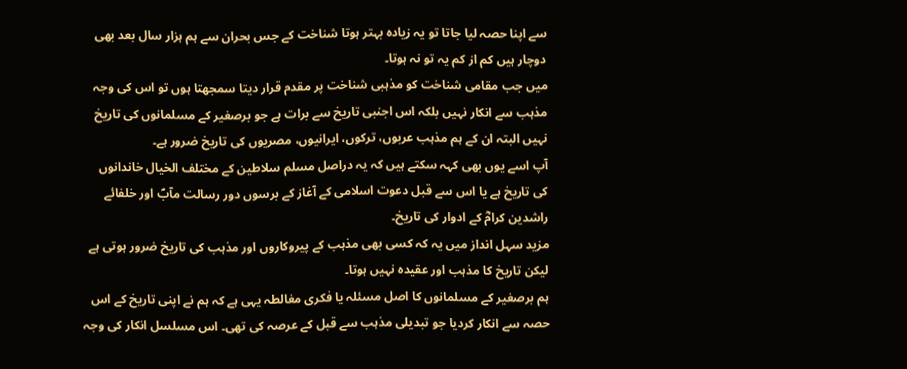سے اپنا حصہ لیا جاتا تو یہ زیادہ بہتر ہوتا شناخت کے جس بحران سے ہم ہزار سال بعد بھی دوچار ہیں کم از کم یہ تو نہ ہوتا۔
میں جب مقامی شناخت کو مذہبی شناخت پر مقدم قرار دیتا سمجھتا ہوں تو اس کی وجہ مذہب سے انکار نہیں بلکہ اس اجنبی تاریخ سے برات ہے جو برصغیر کے مسلمانوں کی تاریخ نہیں البتہ ان کے ہم مذہب عربوں، ترکوں، ایرانیوں، مصریوں کی تاریخ ضرور ہے۔
آپ اسے یوں بھی کہہ سکتے ہیں کہ یہ دراصل مسلم سلاطین کے مختلف الخیال خاندانوں کی تاریخ ہے یا اس سے قبل دعوت اسلامی کے آغاز کے برسوں دور رسالت مآبؐ اور خلفائے راشدین کرامؓ کے ادوار کی تاریخ۔
مزید سہل انداز میں یہ کہ کسی بھی مذہب کے پیروکاروں اور مذہب کی تاریخ ضرور ہوتی ہے لیکن تاریخ کا مذہب اور عقیدہ نہیں ہوتا۔
ہم برصغیر کے مسلمانوں کا اصل مسئلہ یا فکری مغالطہ یہی ہے کہ ہم نے اپنی تاریخ کے اس حصہ سے انکار کردیا جو تبدیلی مذہب سے قبل کے عرصہ کی تھی۔ اس مسلسل انکار کی وجہ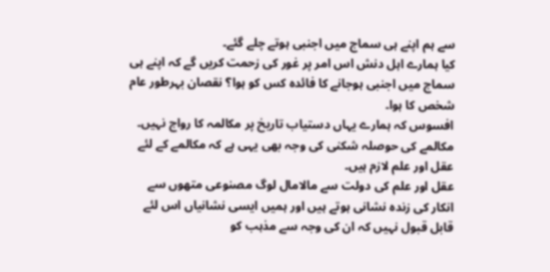سے ہم اپنے ہی سماج میں اجنبی ہوتے چلے گئے۔
کیا ہمارے اہل دنش اس امر پر غور کی زحمت کریں گے کہ اپنے ہی سماج میں اجنبی ہوجانے کا فائدہ کس کو ہوا؟ نقصان بہرطور عام شخص کا ہوا۔
افسوس کہ ہمارے یہاں دستیاب تاریخ پر مکالمہ کا رواج نہیں۔ مکالمے کی حوصلہ شکنی کی وجہ بھی یہی ہے کہ مکالمے کے لئے عقل اور علم لازم ہیں۔
عقل اور علم کی دولت سے مالامال لوگ مصنوعی متھوں سے انکار کی زندہ نشانی ہوتے ہیں اور ہمیں ایسی نشانیاں اس لئے قابل قبول نہیں کہ ان کی وجہ سے مذہب کو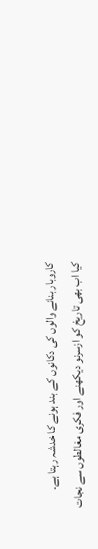کاروبار بنانے والوں کی دکانوں کے بند ہونے کا خدشہ رہتا ہے۔
کیا اب بھی تاریخ کو ازسرنو دیکھنے اور فکری مغالطوں سے نجات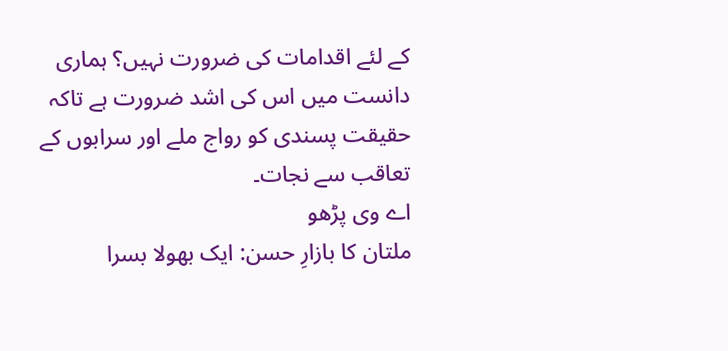کے لئے اقدامات کی ضرورت نہیں؟ ہماری دانست میں اس کی اشد ضرورت ہے تاکہ حقیقت پسندی کو رواج ملے اور سرابوں کے تعاقب سے نجات۔
اے وی پڑھو
ملتان کا بازارِ حسن: ایک بھولا بسرا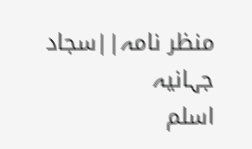منظر نامہ||سجاد جہانیہ
اسلم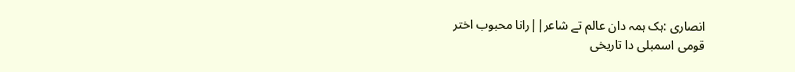انصاری :ہک ہمہ دان عالم تے شاعر||رانا محبوب اختر
قومی اسمبلی دا تاریخی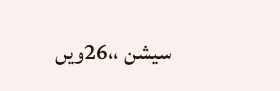سیشن ،،26ویں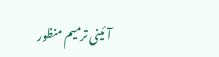آئینی ترمیم منظور